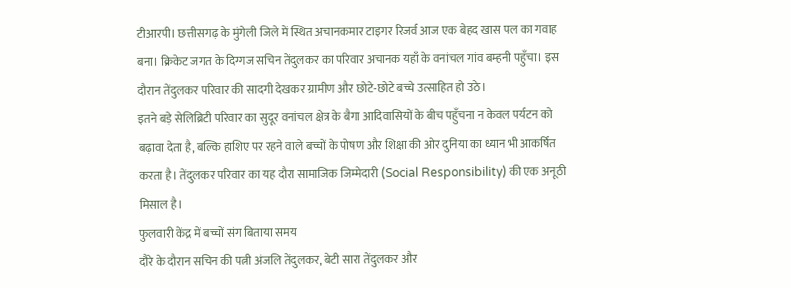टीआरपी। छत्तीसगढ़ के मुंगेली जिले में स्थित अचानकमार टाइगर रिजर्व आज एक बेहद खास पल का गवाह बना। क्रिकेट जगत के दिग्गज सचिन तेंदुलकर का परिवार अचानक यहाँ के वनांचल गांव बम्हनी पहुँचा। इस दौरान तेंदुलकर परिवार की सादगी देखकर ग्रामीण और छोटे-छोटे बच्चे उत्साहित हो उठे।
इतने बड़े सेलिब्रिटी परिवार का सुदूर वनांचल क्षेत्र के बैगा आदिवासियों के बीच पहुँचना न केवल पर्यटन को बढ़ावा देता है, बल्कि हाशिए पर रहने वाले बच्चों के पोषण और शिक्षा की ओर दुनिया का ध्यान भी आकर्षित करता है। तेंदुलकर परिवार का यह दौरा सामाजिक जिम्मेदारी (Social Responsibility) की एक अनूठी मिसाल है।
फुलवारी केंद्र में बच्चों संग बिताया समय
दौरे के दौरान सचिन की पत्नी अंजलि तेंदुलकर, बेटी सारा तेंदुलकर और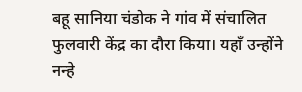बहू सानिया चंडोक ने गांव में संचालित फुलवारी केंद्र का दौरा किया। यहाँ उन्होंने नन्हे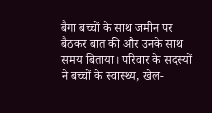बैगा बच्चों के साथ जमीन पर बैठकर बात की और उनके साथ समय बिताया। परिवार के सदस्यों ने बच्चों के स्वास्थ्य, खेल-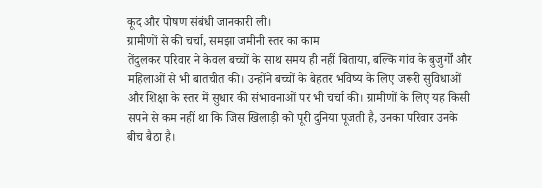कूद और पोषण संबंधी जानकारी ली।
ग्रामीणों से की चर्चा, समझा जमीनी स्तर का काम
तेंदुलकर परिवार ने केवल बच्चों के साथ समय ही नहीं बिताया, बल्कि गांव के बुजुर्गों और महिलाओं से भी बातचीत की। उन्होंने बच्चों के बेहतर भविष्य के लिए जरूरी सुविधाओं और शिक्षा के स्तर में सुधार की संभावनाओं पर भी चर्चा की। ग्रामीणों के लिए यह किसी सपने से कम नहीं था कि जिस खिलाड़ी को पूरी दुनिया पूजती है, उनका परिवार उनके बीच बैठा है।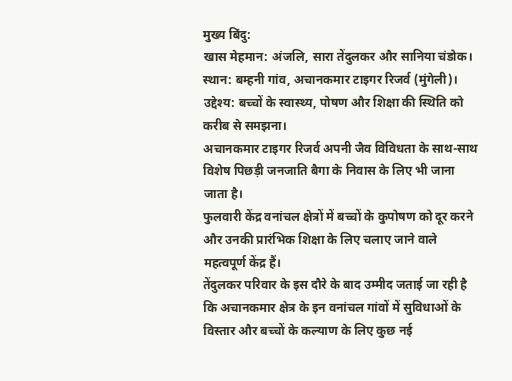मुख्य बिंदु:
खास मेहमान: अंजलि, सारा तेंदुलकर और सानिया चंडोक।
स्थान: बम्हनी गांव, अचानकमार टाइगर रिजर्व (मुंगेली)।
उद्देश्य: बच्चों के स्वास्थ्य, पोषण और शिक्षा की स्थिति को करीब से समझना।
अचानकमार टाइगर रिजर्व अपनी जैव विविधता के साथ-साथ विशेष पिछड़ी जनजाति बैगा के निवास के लिए भी जाना जाता है।
फुलवारी केंद्र वनांचल क्षेत्रों में बच्चों के कुपोषण को दूर करने और उनकी प्रारंभिक शिक्षा के लिए चलाए जाने वाले महत्वपूर्ण केंद्र हैं।
तेंदुलकर परिवार के इस दौरे के बाद उम्मीद जताई जा रही है कि अचानकमार क्षेत्र के इन वनांचल गांवों में सुविधाओं के विस्तार और बच्चों के कल्याण के लिए कुछ नई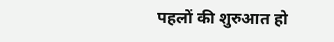पहलों की शुरुआत हो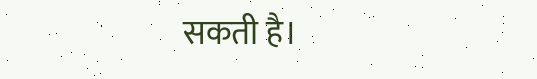सकती है।